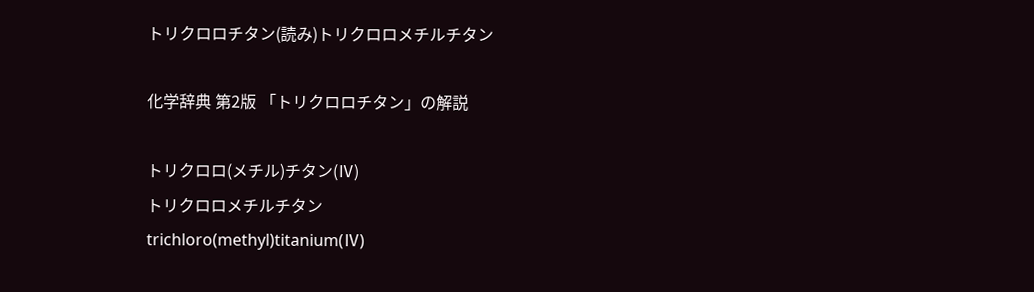トリクロロチタン(読み)トリクロロメチルチタン

化学辞典 第2版 「トリクロロチタン」の解説

トリクロロ(メチル)チタン(Ⅳ)
トリクロロメチルチタン
trichloro(methyl)titanium(Ⅳ)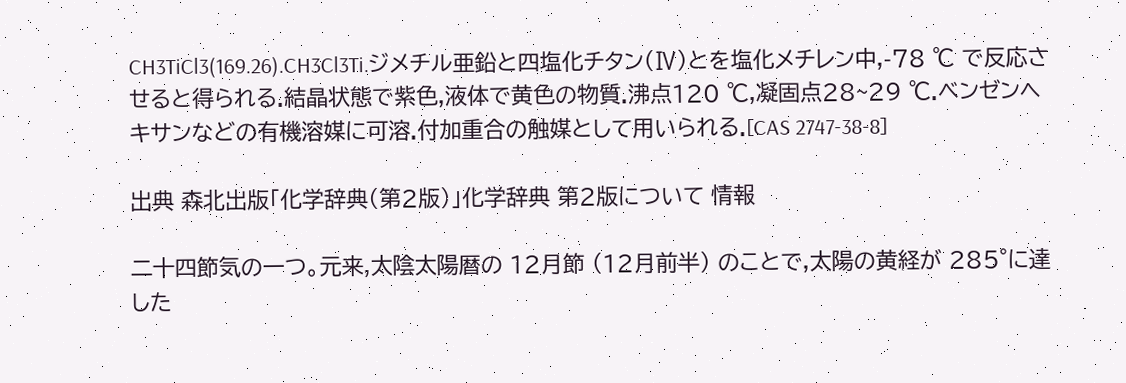CH3TiCl3(169.26).CH3Cl3Ti.ジメチル亜鉛と四塩化チタン(Ⅳ)とを塩化メチレン中,-78 ℃ で反応させると得られる.結晶状態で紫色,液体で黄色の物質.沸点120 ℃,凝固点28~29 ℃.ベンゼンヘキサンなどの有機溶媒に可溶.付加重合の触媒として用いられる.[CAS 2747-38-8]

出典 森北出版「化学辞典(第2版)」化学辞典 第2版について 情報

二十四節気の一つ。元来,太陰太陽暦の 12月節 (12月前半) のことで,太陽の黄経が 285°に達した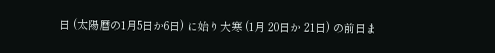日 (太陽暦の1月5日か6日) に始り大寒 (1月 20日か 21日) の前日ま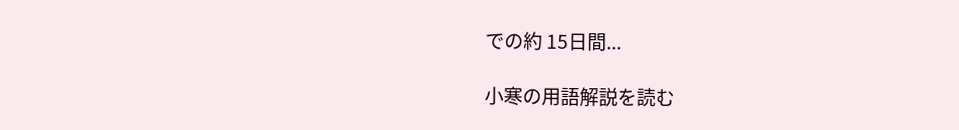での約 15日間...

小寒の用語解説を読む